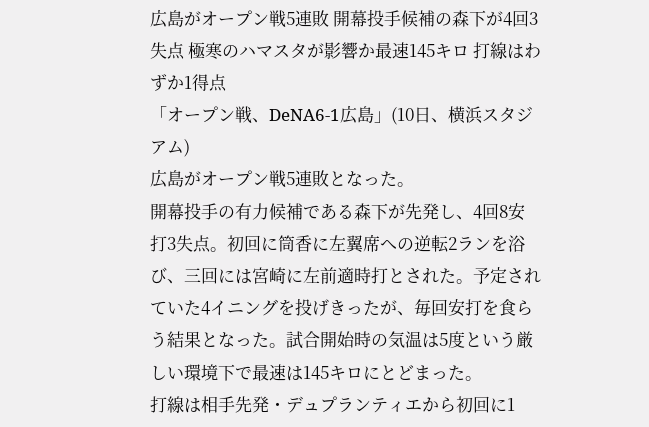広島がオープン戦5連敗 開幕投手候補の森下が4回3失点 極寒のハマスタが影響か最速145キロ 打線はわずか1得点
「オープン戦、DeNA6-1広島」(10日、横浜スタジアム)
広島がオープン戦5連敗となった。
開幕投手の有力候補である森下が先発し、4回8安打3失点。初回に筒香に左翼席への逆転2ランを浴び、三回には宮崎に左前適時打とされた。予定されていた4イニングを投げきったが、毎回安打を食らう結果となった。試合開始時の気温は5度という厳しい環境下で最速は145キロにとどまった。
打線は相手先発・デュプランティエから初回に1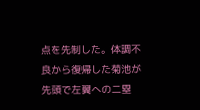点を先制した。体調不良から復帰した菊池が先頭で左翼への二塁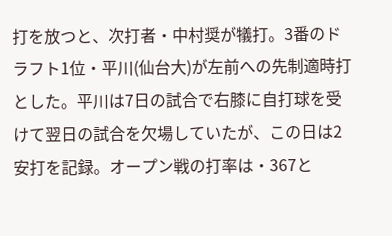打を放つと、次打者・中村奨が犠打。3番のドラフト1位・平川(仙台大)が左前への先制適時打とした。平川は7日の試合で右膝に自打球を受けて翌日の試合を欠場していたが、この日は2安打を記録。オープン戦の打率は・367と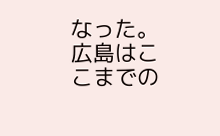なった。
広島はここまでの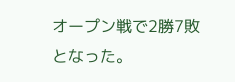オープン戦で2勝7敗となった。